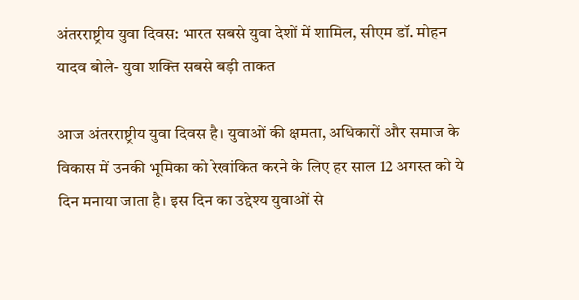अंतरराष्ट्रीय युवा दिवस: भारत सबसे युवा देशों में शामिल, सीएम डॉ. मोहन यादव बोले- युवा शक्ति सबसे बड़ी ताकत

आज अंतरराष्ट्रीय युवा दिवस है। युवाओं की क्षमता, अधिकारों और समाज के विकास में उनकी भूमिका को रेखांकित करने के लिए हर साल 12 अगस्त को ये दिन मनाया जाता है। इस दिन का उद्देश्य युवाओं से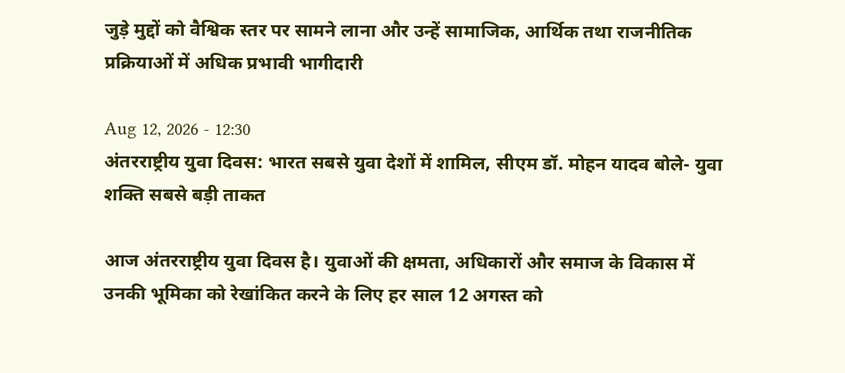जुड़े मुद्दों को वैश्विक स्तर पर सामने लाना और उन्हें सामाजिक, आर्थिक तथा राजनीतिक प्रक्रियाओं में अधिक प्रभावी भागीदारी

Aug 12, 2026 - 12:30
अंतरराष्ट्रीय युवा दिवस: भारत सबसे युवा देशों में शामिल, सीएम डॉ. मोहन यादव बोले- युवा शक्ति सबसे बड़ी ताकत

आज अंतरराष्ट्रीय युवा दिवस है। युवाओं की क्षमता, अधिकारों और समाज के विकास में उनकी भूमिका को रेखांकित करने के लिए हर साल 12 अगस्त को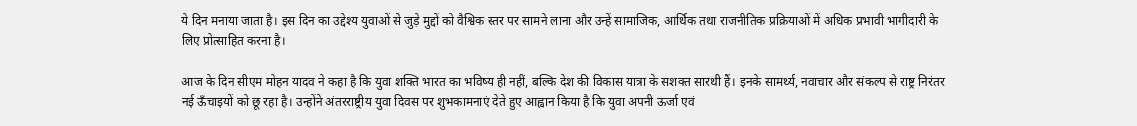ये दिन मनाया जाता है। इस दिन का उद्देश्य युवाओं से जुड़े मुद्दों को वैश्विक स्तर पर सामने लाना और उन्हें सामाजिक, आर्थिक तथा राजनीतिक प्रक्रियाओं में अधिक प्रभावी भागीदारी के लिए प्रोत्साहित करना है।

आज के दिन सीएम मोहन यादव ने कहा है कि युवा शक्ति भारत का भविष्य ही नहीं, बल्कि देश की विकास यात्रा के सशक्त सारथी हैं। इनके सामर्थ्य, नवाचार और संकल्प से राष्ट्र निरंतर नई ऊँचाइयों को छू रहा है। उन्होंने अंतरराष्ट्रीय युवा दिवस पर शुभकामनाएं देते हुए आह्वान किया है कि युवा अपनी ऊर्जा एवं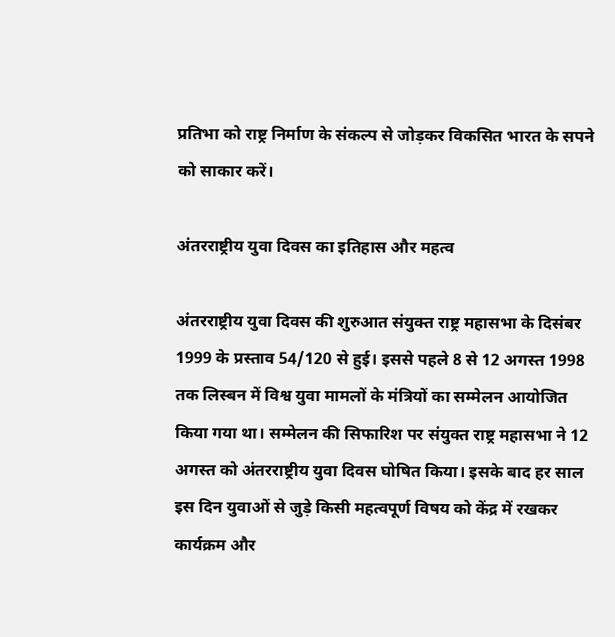प्रतिभा को राष्ट्र निर्माण के संकल्प से जोड़कर विकसित भारत के सपने को साकार करें।

अंतरराष्ट्रीय युवा दिवस का इतिहास और महत्व

अंतरराष्ट्रीय युवा दिवस की शुरुआत संयुक्त राष्ट्र महासभा के दिसंबर 1999 के प्रस्ताव 54/120 से हुई। इससे पहले 8 से 12 अगस्त 1998 तक लिस्बन में विश्व युवा मामलों के मंत्रियों का सम्मेलन आयोजित किया गया था। सम्मेलन की सिफारिश पर संयुक्त राष्ट्र महासभा ने 12 अगस्त को अंतरराष्ट्रीय युवा दिवस घोषित किया। इसके बाद हर साल इस दिन युवाओं से जुड़े किसी महत्वपूर्ण विषय को केंद्र में रखकर कार्यक्रम और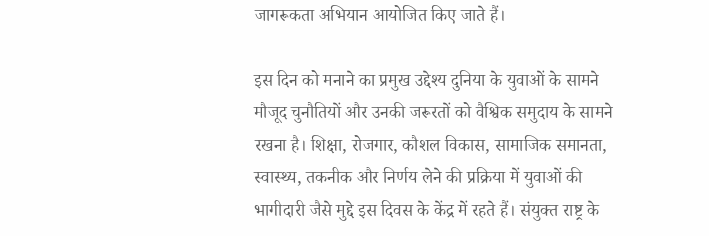जागरूकता अभियान आयोजित किए जाते हैं।

इस दिन को मनाने का प्रमुख उद्देश्य दुनिया के युवाओं के सामने मौजूद चुनौतियों और उनकी जरूरतों को वैश्विक समुदाय के सामने रखना है। शिक्षा, रोजगार, कौशल विकास, सामाजिक समानता, स्वास्थ्य, तकनीक और निर्णय लेने की प्रक्रिया में युवाओं की भागीदारी जैसे मुद्दे इस दिवस के केंद्र में रहते हैं। संयुक्त राष्ट्र के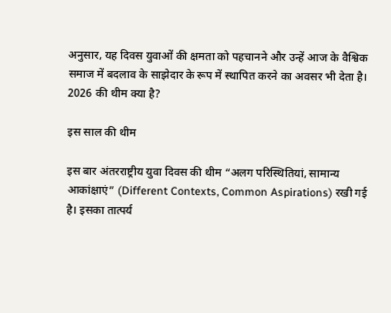अनुसार, यह दिवस युवाओं की क्षमता को पहचानने और उन्हें आज के वैश्विक समाज में बदलाव के साझेदार के रूप में स्थापित करने का अवसर भी देता है। 2026 की थीम क्या है?

इस साल की थीम

इस बार अंतरराष्ट्रीय युवा दिवस की थीम “अलग परिस्थितियां, सामान्य आकांक्षाएं” (Different Contexts, Common Aspirations) रखी गई है। इसका तात्पर्य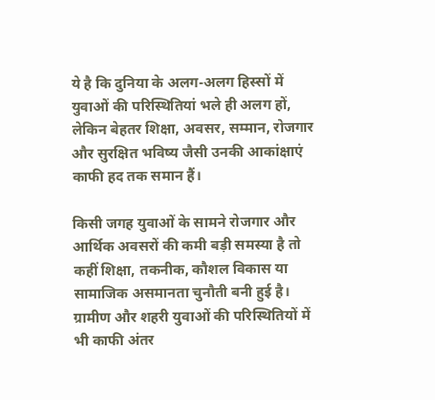ये है कि दुनिया के अलग-अलग हिस्सों में युवाओं की परिस्थितियां भले ही अलग हों, लेकिन बेहतर शिक्षा, अवसर, सम्मान, रोजगार और सुरक्षित भविष्य जैसी उनकी आकांक्षाएं काफी हद तक समान हैं।

किसी जगह युवाओं के सामने रोजगार और आर्थिक अवसरों की कमी बड़ी समस्या है तो कहीं शिक्षा, तकनीक, कौशल विकास या सामाजिक असमानता चुनौती बनी हुई है। ग्रामीण और शहरी युवाओं की परिस्थितियों में भी काफी अंतर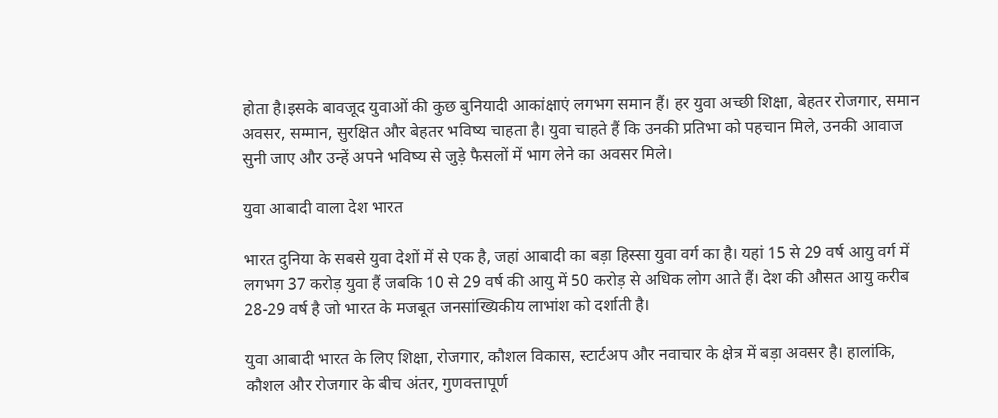होता है।इसके बावजूद युवाओं की कुछ बुनियादी आकांक्षाएं लगभग समान हैं। हर युवा अच्छी शिक्षा, बेहतर रोजगार, समान अवसर, सम्मान, सुरक्षित और बेहतर भविष्य चाहता है। युवा चाहते हैं कि उनकी प्रतिभा को पहचान मिले, उनकी आवाज सुनी जाए और उन्हें अपने भविष्य से जुड़े फैसलों में भाग लेने का अवसर मिले।

युवा आबादी वाला देश भारत

भारत दुनिया के सबसे युवा देशों में से एक है, जहां आबादी का बड़ा हिस्सा युवा वर्ग का है। यहां 15 से 29 वर्ष आयु वर्ग में लगभग 37 करोड़ युवा हैं जबकि 10 से 29 वर्ष की आयु में 50 करोड़ से अधिक लोग आते हैं। देश की औसत आयु करीब 28-29 वर्ष है जो भारत के मजबूत जनसांख्यिकीय लाभांश को दर्शाती है।

युवा आबादी भारत के लिए शिक्षा, रोजगार, कौशल विकास, स्टार्टअप और नवाचार के क्षेत्र में बड़ा अवसर है। हालांकि, कौशल और रोजगार के बीच अंतर, गुणवत्तापूर्ण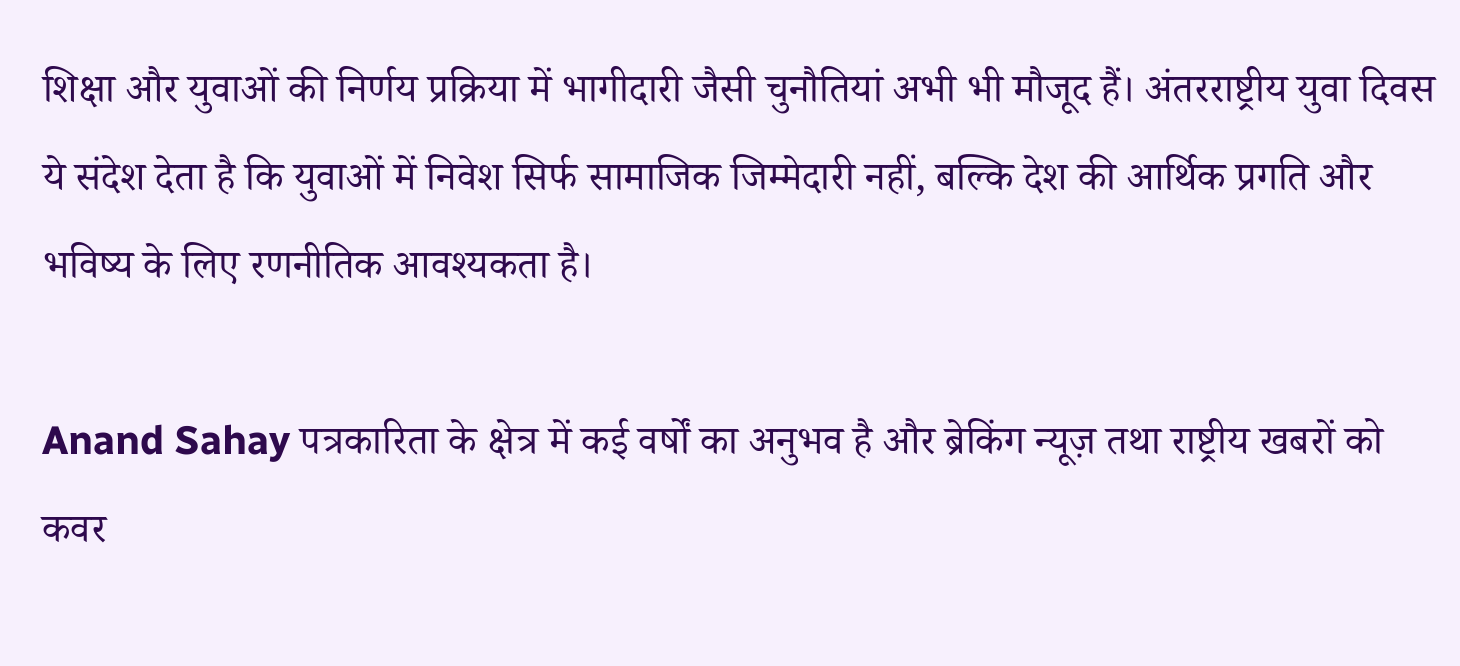शिक्षा और युवाओं की निर्णय प्रक्रिया में भागीदारी जैसी चुनौतियां अभी भी मौजूद हैं। अंतरराष्ट्रीय युवा दिवस ये संदेश देता है कि युवाओं में निवेश सिर्फ सामाजिक जिम्मेदारी नहीं, बल्कि देश की आर्थिक प्रगति और भविष्य के लिए रणनीतिक आवश्यकता है।

Anand Sahay पत्रकारिता के क्षेत्र में कई वर्षों का अनुभव है और ब्रेकिंग न्यूज़ तथा राष्ट्रीय खबरों को कवर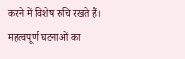करने में विशेष रुचि रखते हैं। महत्वपूर्ण घटनाओं का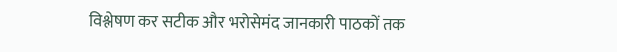विश्लेषण कर सटीक और भरोसेमंद जानकारी पाठकों तक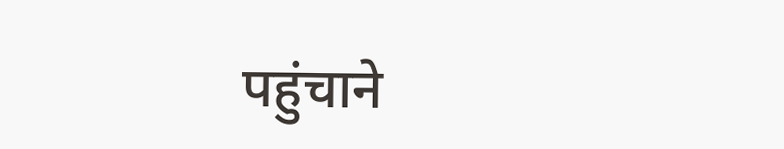पहुंचाने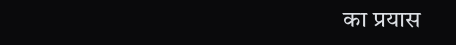का प्रयास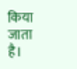किया जाता है।